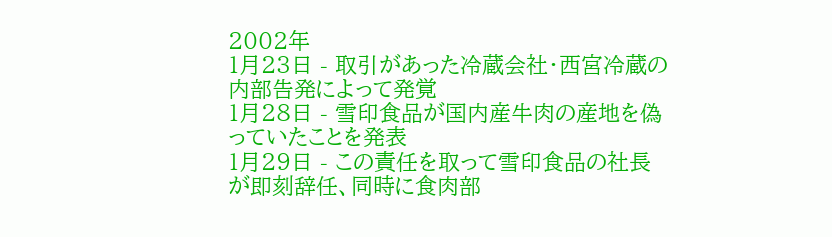2002年
1月23日 - 取引があった冷蔵会社・西宮冷蔵の内部告発によって発覚
1月28日 - 雪印食品が国内産牛肉の産地を偽っていたことを発表
1月29日 - この責任を取って雪印食品の社長が即刻辞任、同時に食肉部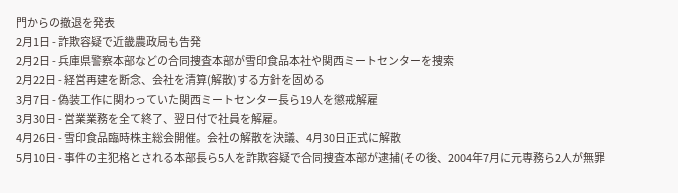門からの撤退を発表
2月1日 - 詐欺容疑で近畿農政局も告発
2月2日 - 兵庫県警察本部などの合同捜査本部が雪印食品本社や関西ミートセンターを捜索
2月22日 - 経営再建を断念、会社を清算(解散)する方針を固める
3月7日 - 偽装工作に関わっていた関西ミートセンター長ら19人を懲戒解雇
3月30日 - 営業業務を全て終了、翌日付で社員を解雇。
4月26日 - 雪印食品臨時株主総会開催。会社の解散を決議、4月30日正式に解散
5月10日 - 事件の主犯格とされる本部長ら5人を詐欺容疑で合同捜査本部が逮捕(その後、2004年7月に元専務ら2人が無罪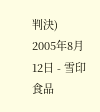判決)
2005年8月12日 - 雪印食品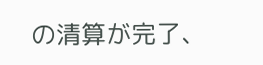の清算が完了、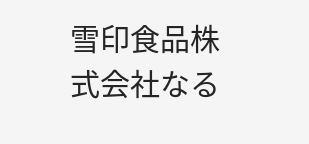雪印食品株式会社なる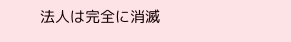法人は完全に消滅